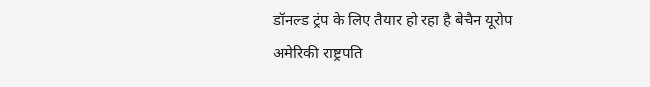डॉनल्ड ट्रंप के लिए तैयार हो रहा है बेचैन यूरोप
अमेरिकी राष्ट्रपति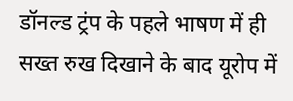डॉनल्ड ट्रंप के पहले भाषण में ही सख्त रुख दिखाने के बाद यूरोप में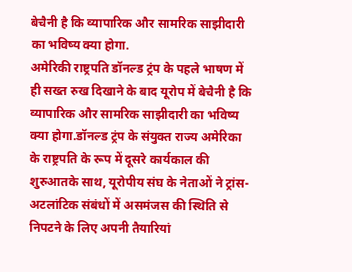बेचैनी है कि व्यापारिक और सामरिक साझीदारी का भविष्य क्या होगा.
अमेरिकी राष्ट्रपति डॉनल्ड ट्रंप के पहले भाषण में ही सख्त रुख दिखाने के बाद यूरोप में बेचैनी है कि व्यापारिक और सामरिक साझीदारी का भविष्य क्या होगा.डॉनल्ड ट्रंप के संयुक्त राज्य अमेरिका के राष्ट्रपति के रूप में दूसरे कार्यकाल की शुरुआतके साथ, यूरोपीय संघ के नेताओं ने ट्रांस-अटलांटिक संबंधों में असमंजस की स्थिति से निपटने के लिए अपनी तैयारियां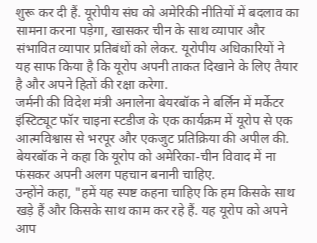शुरू कर दी हैं. यूरोपीय संघ को अमेरिकी नीतियों में बदलाव का सामना करना पड़ेगा, खासकर चीन के साथ व्यापार और संभावित व्यापार प्रतिबंधों को लेकर. यूरोपीय अधिकारियों ने यह साफ किया है कि यूरोप अपनी ताकत दिखाने के लिए तैयार है और अपने हितों की रक्षा करेगा.
जर्मनी की विदेश मंत्री अनालेना बेयरबॉक ने बर्लिन में मर्केटर इंस्टिट्यूट फॉर चाइना स्टडीज के एक कार्यक्रम में यूरोप से एक आत्मविश्वास से भरपूर और एकजुट प्रतिक्रिया की अपील की. बेयरबॉक ने कहा कि यूरोप को अमेरिका-चीन विवाद में ना फंसकर अपनी अलग पहचान बनानी चाहिए.
उन्होंने कहा, "हमें यह स्पष्ट कहना चाहिए कि हम किसके साथ खड़े हैं और किसके साथ काम कर रहे हैं. यह यूरोप को अपने आप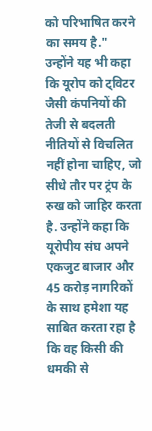को परिभाषित करने का समय है."
उन्होंने यह भी कहा कि यूरोप को ट्विटर जैसी कंपनियों की तेजी से बदलती नीतियों से विचलित नहीं होना चाहिए, जो सीधे तौर पर ट्रंप के रुख को जाहिर करता है. उन्होंने कहा कि यूरोपीय संघ अपने एकजुट बाजार और 45 करोड़ नागरिकों के साथ हमेशा यह साबित करता रहा है कि वह किसी की धमकी से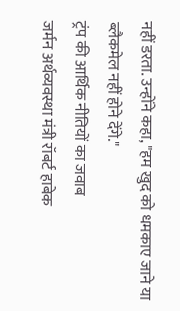नहीं डरता. उन्होंने कहा, "हम खुद को धमकाए जाने या ब्लैकमेल नहीं होने देंगे."
ट्रंप की आर्थिक नीतियों का जवाब
जर्मन अर्थव्यवस्था मंत्री रॉबर्ट हाबेक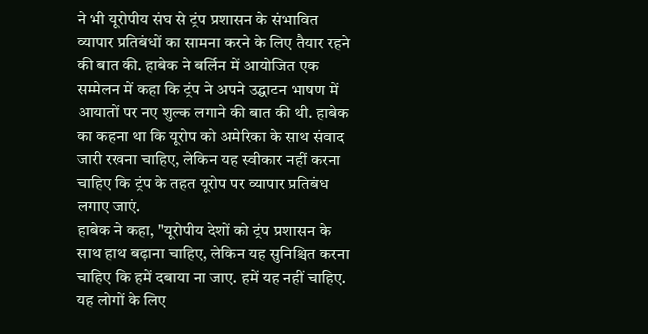ने भी यूरोपीय संघ से ट्रंप प्रशासन के संभावित व्यापार प्रतिबंधों का सामना करने के लिए तैयार रहने की बात की. हाबेक ने बर्लिन में आयोजित एक सम्मेलन में कहा कि ट्रंप ने अपने उद्घाटन भाषण में आयातों पर नए शुल्क लगाने की बात की थी. हाबेक का कहना था कि यूरोप को अमेरिका के साथ संवाद जारी रखना चाहिए, लेकिन यह स्वीकार नहीं करना चाहिए कि ट्रंप के तहत यूरोप पर व्यापार प्रतिबंध लगाए जाएं.
हाबेक ने कहा, "यूरोपीय देशों को ट्रंप प्रशासन के साथ हाथ बढ़ाना चाहिए, लेकिन यह सुनिश्चित करना चाहिए कि हमें दबाया ना जाए. हमें यह नहीं चाहिए. यह लोगों के लिए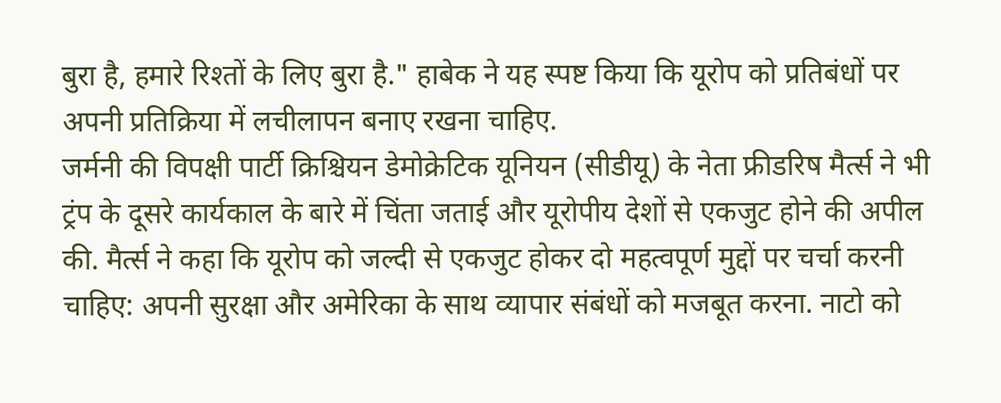बुरा है, हमारे रिश्तों के लिए बुरा है." हाबेक ने यह स्पष्ट किया कि यूरोप को प्रतिबंधों पर अपनी प्रतिक्रिया में लचीलापन बनाए रखना चाहिए.
जर्मनी की विपक्षी पार्टी क्रिश्चियन डेमोक्रेटिक यूनियन (सीडीयू) के नेता फ्रीडरिष मैर्त्स ने भी ट्रंप के दूसरे कार्यकाल के बारे में चिंता जताई और यूरोपीय देशों से एकजुट होने की अपील की. मैर्त्स ने कहा कि यूरोप को जल्दी से एकजुट होकर दो महत्वपूर्ण मुद्दों पर चर्चा करनी चाहिए: अपनी सुरक्षा और अमेरिका के साथ व्यापार संबंधों को मजबूत करना. नाटो को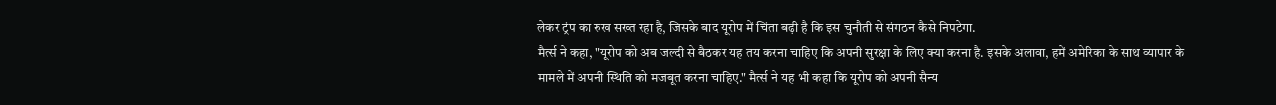लेकर ट्रंप का रुख सख्त रहा है, जिसके बाद यूरोप में चिंता बढ़ी है कि इस चुनौती से संगठन कैसे निपटेगा.
मैर्त्स ने कहा, "यूरोप को अब जल्दी से बैठकर यह तय करना चाहिए कि अपनी सुरक्षा के लिए क्या करना है. इसके अलावा, हमें अमेरिका के साथ व्यापार के मामले में अपनी स्थिति को मजबूत करना चाहिए." मैर्त्स ने यह भी कहा कि यूरोप को अपनी सैन्य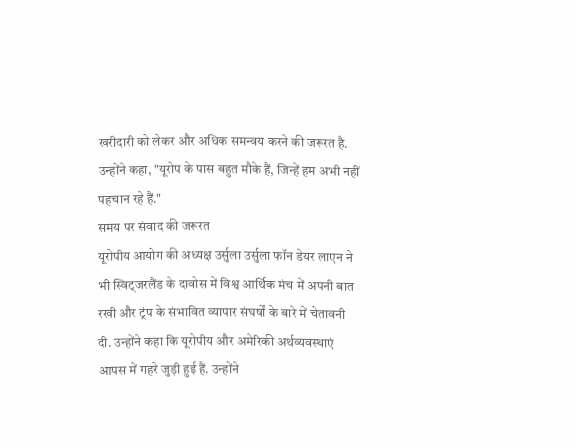खरीदारी को लेकर और अधिक समन्वय करने की जरूरत है. उन्होंने कहा, "यूरोप के पास बहुत मौके हैं, जिन्हें हम अभी नहीं पहचान रहे हैं."
समय पर संवाद की जरूरत
यूरोपीय आयोग की अध्यक्ष उर्सुला उर्सुला फॉन डेयर लाएन ने भी स्विट्जरलैंड के दावोस में विश्व आर्थिक मंच में अपनी बात रखी और ट्रंप के संभावित व्यापार संघर्षों के बारे में चेतावनी दी. उन्होंने कहा कि यूरोपीय और अमेरिकी अर्थव्यवस्थाएं आपस में गहरे जुड़ी हुई हैं. उन्होंने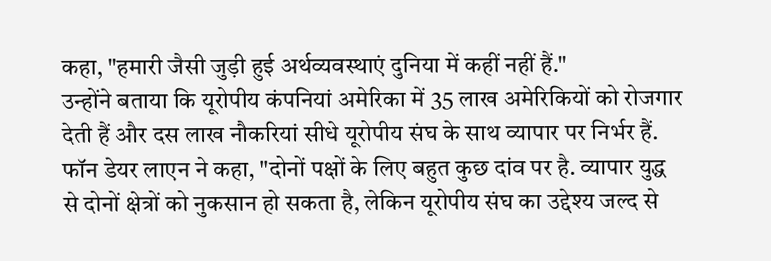कहा, "हमारी जैसी जुड़ी हुई अर्थव्यवस्थाएं दुनिया में कहीं नहीं हैं."
उन्होंने बताया कि यूरोपीय कंपनियां अमेरिका में 35 लाख अमेरिकियों को रोजगार देती हैं और दस लाख नौकरियां सीधे यूरोपीय संघ के साथ व्यापार पर निर्भर हैं. फॉन डेयर लाएन ने कहा, "दोनों पक्षों के लिए बहुत कुछ दांव पर है. व्यापार युद्ध से दोनों क्षेत्रों को नुकसान हो सकता है, लेकिन यूरोपीय संघ का उद्देश्य जल्द से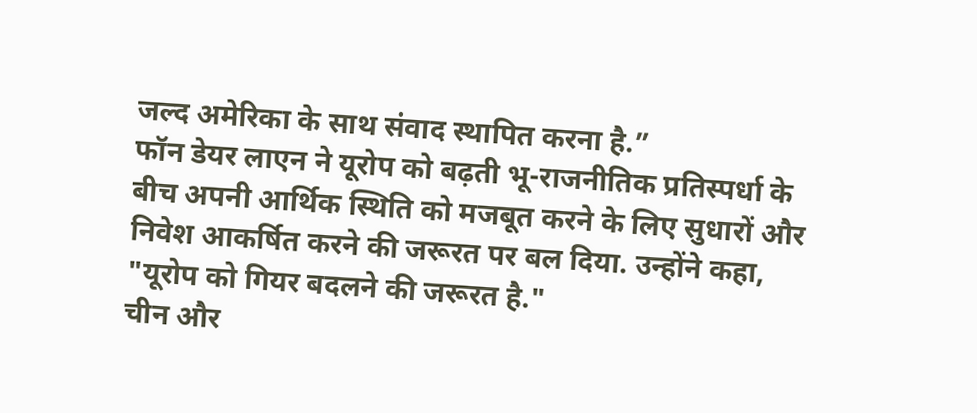जल्द अमेरिका के साथ संवाद स्थापित करना है.”
फॉन डेयर लाएन ने यूरोप को बढ़ती भू-राजनीतिक प्रतिस्पर्धा के बीच अपनी आर्थिक स्थिति को मजबूत करने के लिए सुधारों और निवेश आकर्षित करने की जरूरत पर बल दिया. उन्होंने कहा, "यूरोप को गियर बदलने की जरूरत है."
चीन और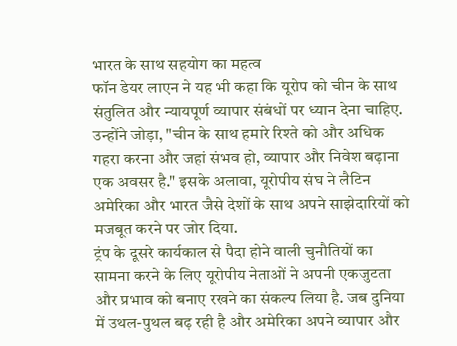भारत के साथ सहयोग का महत्व
फॉन डेयर लाएन ने यह भी कहा कि यूरोप को चीन के साथ संतुलित और न्यायपूर्ण व्यापार संबंधों पर ध्यान देना चाहिए. उन्होंने जोड़ा, "चीन के साथ हमारे रिश्ते को और अधिक गहरा करना और जहां संभव हो, व्यापार और निवेश बढ़ाना एक अवसर है." इसके अलावा, यूरोपीय संघ ने लैटिन अमेरिका और भारत जैसे देशों के साथ अपने साझेदारियों को मजबूत करने पर जोर दिया.
ट्रंप के दूसरे कार्यकाल से पैदा होने वाली चुनौतियों का सामना करने के लिए यूरोपीय नेताओं ने अपनी एकजुटता और प्रभाव को बनाए रखने का संकल्प लिया है. जब दुनिया में उथल-पुथल बढ़ रही है और अमेरिका अपने व्यापार और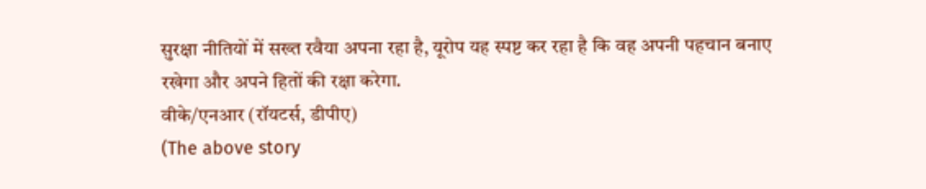सुरक्षा नीतियों में सख्त रवैया अपना रहा है, यूरोप यह स्पष्ट कर रहा है कि वह अपनी पहचान बनाए रखेगा और अपने हितों की रक्षा करेगा.
वीके/एनआर (रॉयटर्स, डीपीए)
(The above story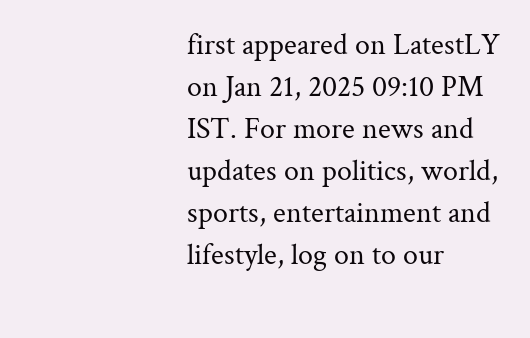first appeared on LatestLY on Jan 21, 2025 09:10 PM IST. For more news and updates on politics, world, sports, entertainment and lifestyle, log on to our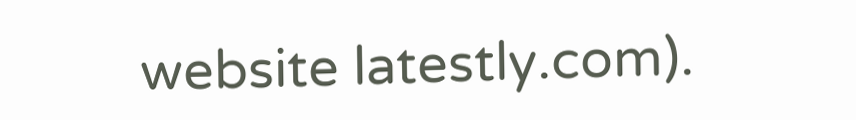website latestly.com).